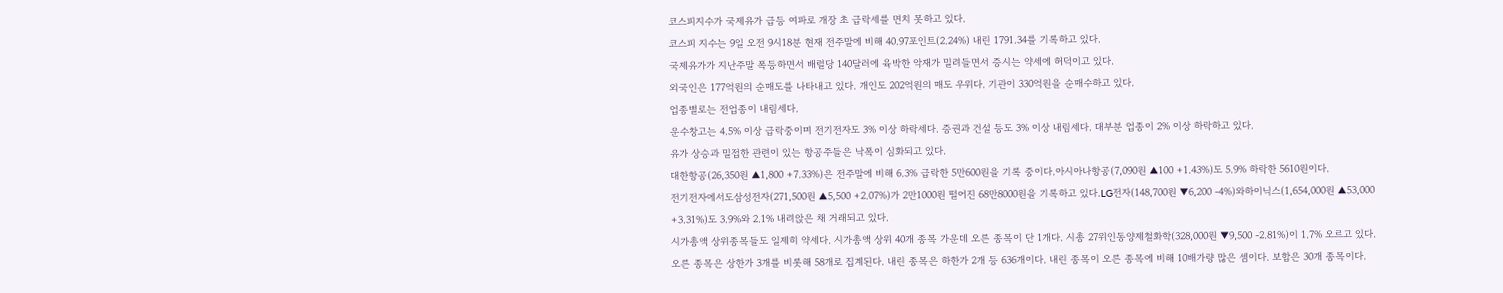코스피지수가 국제유가 급등 여파로 개장 초 급락세를 면치 못하고 있다.
코스피 지수는 9일 오전 9시18분 현재 전주말에 비해 40.97포인트(2.24%) 내린 1791.34를 기록하고 있다.
국제유가가 지난주말 폭등하면서 배럴당 140달러에 육박한 악재가 밀려들면서 증시는 약세에 허덕이고 있다.
외국인은 177억원의 순매도를 나타내고 있다. 개인도 202억원의 매도 우위다. 기관이 330억원을 순매수하고 있다.
업종별로는 전업종이 내림세다.
운수창고는 4.5% 이상 급락중이며 전기전자도 3% 이상 하락세다. 증권과 건설 등도 3% 이상 내림세다. 대부분 업종이 2% 이상 하락하고 있다.
유가 상승과 밀접한 관련이 있는 항공주들은 낙폭이 심화되고 있다.
대한항공(26,350원 ▲1,800 +7.33%)은 전주말에 비해 6.3% 급락한 5만600원을 기록 중이다.아시아나항공(7,090원 ▲100 +1.43%)도 5.9% 하락한 5610원이다.
전기전자에서도삼성전자(271,500원 ▲5,500 +2.07%)가 2만1000원 떨어진 68만8000원을 기록하고 있다.LG전자(148,700원 ▼6,200 -4%)와하이닉스(1,654,000원 ▲53,000 +3.31%)도 3.9%와 2.1% 내려앉은 채 거래되고 있다.
시가총액 상위종목들도 일제히 약세다. 시가총액 상위 40개 종목 가운데 오른 종목이 단 1개다. 시총 27위인동양제철화학(328,000원 ▼9,500 -2.81%)이 1.7% 오르고 있다.
오른 종목은 상한가 3개를 비롯해 58개로 집계된다. 내린 종목은 하한가 2개 등 636개이다. 내린 종목이 오른 종목에 비해 10배가량 많은 셈이다. 보합은 30개 종목이다.